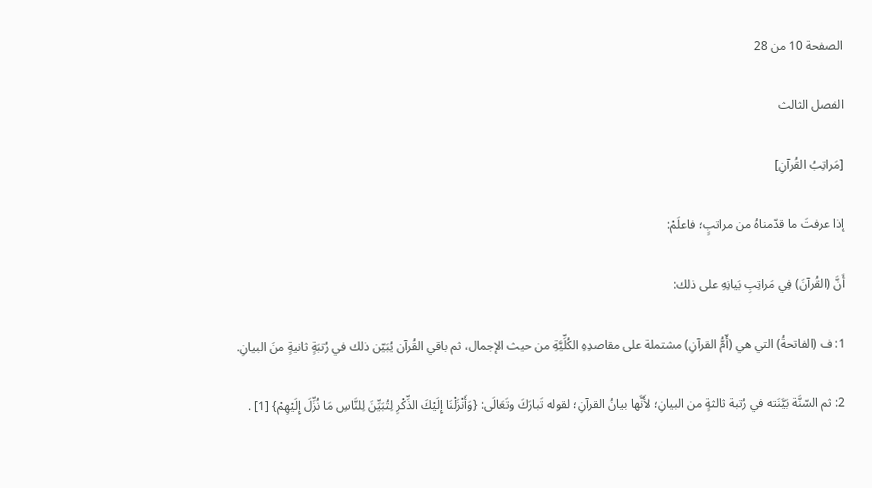الصفحة 10 من 28

الفصل الثالث

[مَراتِبُ القُرآنِ]

إذا عرفتَ ما قدّمناهُ من مراتبٍ؛ فاعلَمْ:

أَنَّ (القُرآنَ) فِي مَراتِبِ بَيانِهِ على ذلك:

1: ف (الفاتحةُ) التي هي (أّمُّ القرآنِ) مشتملة على مقاصدِهِ الكُلِّيَّةِ من حيث الإجمال، ثم باقي القُرآن يُبَيّن ذلك في رُتبَةٍ ثانيةٍ منَ البيانِ.

2: ثم السّنَّة بَيَّنَته في رُتبة ثالثةٍ من البيانِ؛ لأَنَّها بيانُ القرآنِ؛ لقوله تَبارَكَ وتَعَالَى: {وَأَنْزَلْنَا إِلَيْكَ الذِّكْرِ لِتُبَيِّنَ لِلنَّاسِ مَا نُزِّلَ إِلَيْهِمْ} [1] .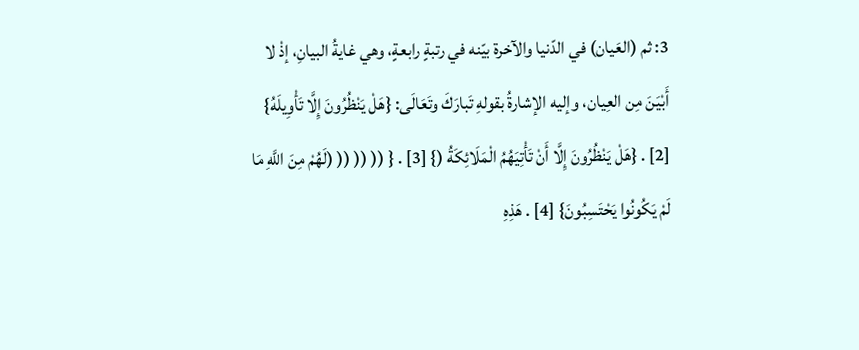3: ثم (العَيان) في الدّنيا والآخرة بيّنه في رتبةٍ رابعةٍ، وهي غايةُ البيانِ، إذْ لا أَبْيَنَ مِن العِيان، وإليه الإشارةُ بقولهِ تَبارَكَ وتَعَالَى: {هَلْ يَنْظُرُونَ إِلَّا تَأْوِيلَهُ} [2] . {هَلْ يَنْظُرُونَ إِلَّا أَنْ تَأْتِيَهُمُ الْمَلَائِكَةُ (} [3] . { (( (( (( (لَهُمْ مِنَ اللَّهِ مَا لَمْ يَكُونُوا يَحْتَسِبُونَ} [4] . هَذِهِ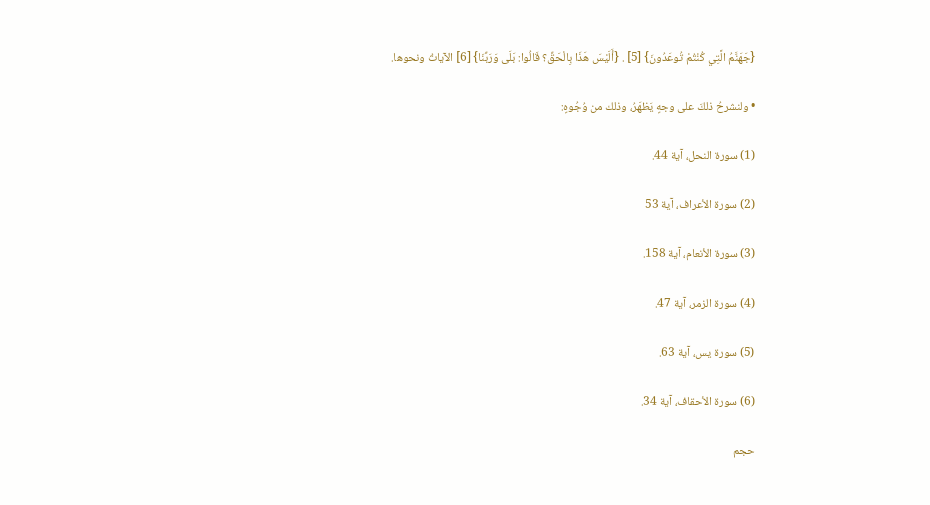{جَهَنَّمُ الَّتِي كُنْتُمْ تُوعَدُونَ} [5] . {أَلَيْسَ هَذَا بِالْحَقِّ؟ قَالُوا: بَلَى وَرَبِّنَا} [6] الآياتُ ونحوها.

• ولنشرحُ ذلكَ على وجهٍ يَظهَرُ، وذلك من وُجُوهٍ:

(1) سورة النحل، آية 44.

(2) سورة الأعراف، آية 53

(3) سورة الأنعام، آية 158.

(4) سورة الزمر، آية 47.

(5) سورة يس، آية 63.

(6) سورة الأحقاف، آية 34.

حجم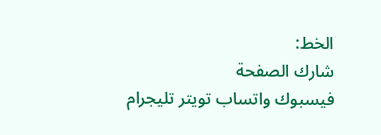الخط:
شارك الصفحة
فيسبوك واتساب تويتر تليجرام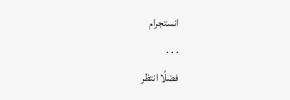انستجرام
. . .
فضلًا انتظر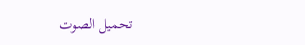تحميل الصوت